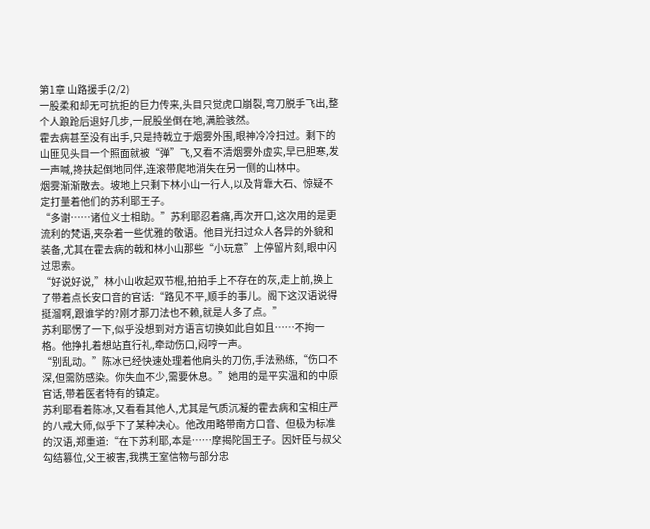第1章 山路援手(2/2)
一股柔和却无可抗拒的巨力传来,头目只觉虎口崩裂,弯刀脱手飞出,整个人踉跄后退好几步,一屁股坐倒在地,满脸骇然。
霍去病甚至没有出手,只是持戟立于烟雾外围,眼神冷冷扫过。剩下的山匪见头目一个照面就被“弹”飞,又看不清烟雾外虚实,早已胆寒,发一声喊,搀扶起倒地同伴,连滚带爬地消失在另一侧的山林中。
烟雾渐渐散去。坡地上只剩下林小山一行人,以及背靠大石、惊疑不定打量着他们的苏利耶王子。
“多谢……诸位义士相助。”苏利耶忍着痛,再次开口,这次用的是更流利的梵语,夹杂着一些优雅的敬语。他目光扫过众人各异的外貌和装备,尤其在霍去病的戟和林小山那些“小玩意”上停留片刻,眼中闪过思索。
“好说好说,”林小山收起双节棍,拍拍手上不存在的灰,走上前,换上了带着点长安口音的官话:“路见不平,顺手的事儿。阁下这汉语说得挺溜啊,跟谁学的?刚才那刀法也不赖,就是人多了点。”
苏利耶愣了一下,似乎没想到对方语言切换如此自如且……不拘一格。他挣扎着想站直行礼,牵动伤口,闷哼一声。
“别乱动。”陈冰已经快速处理着他肩头的刀伤,手法熟练,“伤口不深,但需防感染。你失血不少,需要休息。”她用的是平实温和的中原官话,带着医者特有的镇定。
苏利耶看着陈冰,又看看其他人,尤其是气质沉凝的霍去病和宝相庄严的八戒大师,似乎下了某种决心。他改用略带南方口音、但极为标准的汉语,郑重道:“在下苏利耶,本是……摩揭陀国王子。因奸臣与叔父勾结篡位,父王被害,我携王室信物与部分忠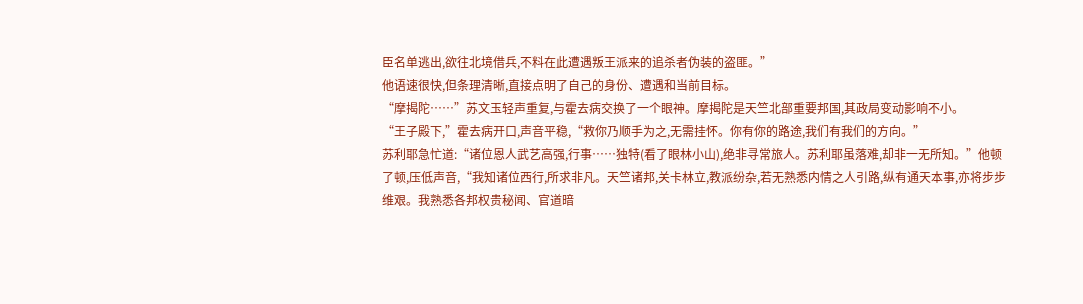臣名单逃出,欲往北境借兵,不料在此遭遇叛王派来的追杀者伪装的盗匪。”
他语速很快,但条理清晰,直接点明了自己的身份、遭遇和当前目标。
“摩揭陀……”苏文玉轻声重复,与霍去病交换了一个眼神。摩揭陀是天竺北部重要邦国,其政局变动影响不小。
“王子殿下,”霍去病开口,声音平稳,“救你乃顺手为之,无需挂怀。你有你的路途,我们有我们的方向。”
苏利耶急忙道:“诸位恩人武艺高强,行事……独特(看了眼林小山),绝非寻常旅人。苏利耶虽落难,却非一无所知。”他顿了顿,压低声音,“我知诸位西行,所求非凡。天竺诸邦,关卡林立,教派纷杂,若无熟悉内情之人引路,纵有通天本事,亦将步步维艰。我熟悉各邦权贵秘闻、官道暗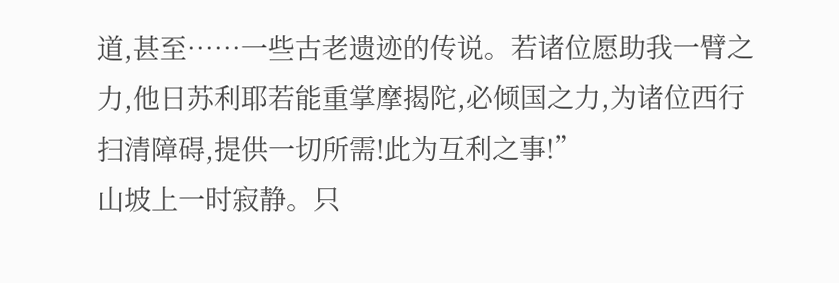道,甚至……一些古老遗迹的传说。若诸位愿助我一臂之力,他日苏利耶若能重掌摩揭陀,必倾国之力,为诸位西行扫清障碍,提供一切所需!此为互利之事!”
山坡上一时寂静。只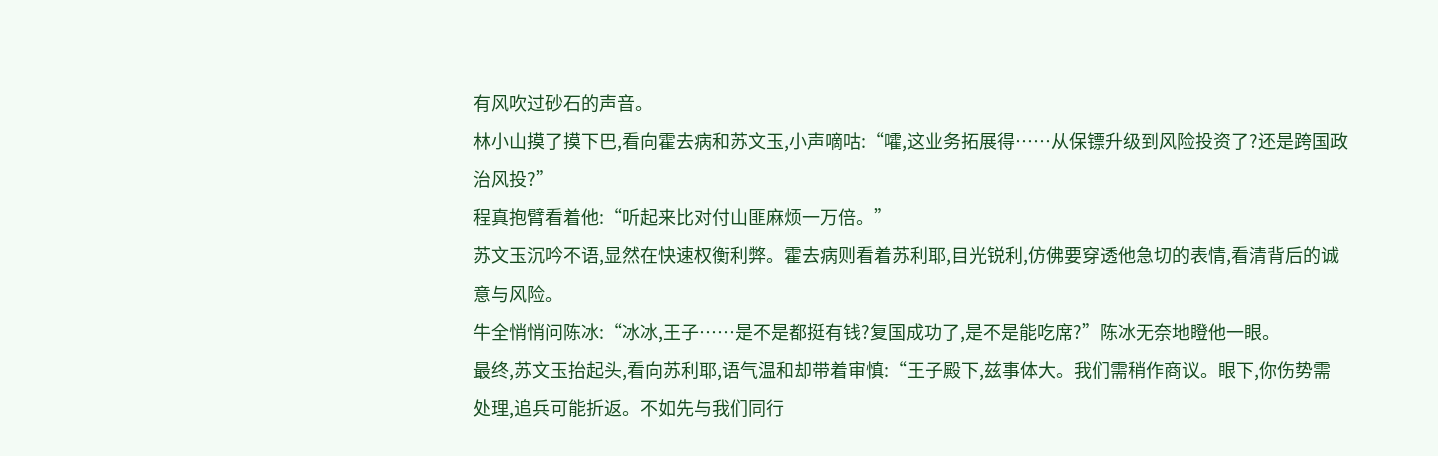有风吹过砂石的声音。
林小山摸了摸下巴,看向霍去病和苏文玉,小声嘀咕:“嚯,这业务拓展得……从保镖升级到风险投资了?还是跨国政治风投?”
程真抱臂看着他:“听起来比对付山匪麻烦一万倍。”
苏文玉沉吟不语,显然在快速权衡利弊。霍去病则看着苏利耶,目光锐利,仿佛要穿透他急切的表情,看清背后的诚意与风险。
牛全悄悄问陈冰:“冰冰,王子……是不是都挺有钱?复国成功了,是不是能吃席?”陈冰无奈地瞪他一眼。
最终,苏文玉抬起头,看向苏利耶,语气温和却带着审慎:“王子殿下,兹事体大。我们需稍作商议。眼下,你伤势需处理,追兵可能折返。不如先与我们同行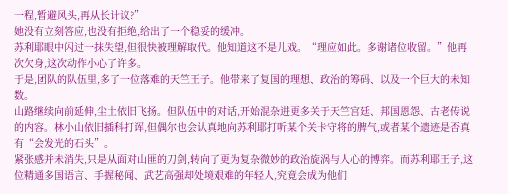一程,暂避风头,再从长计议?”
她没有立刻答应,也没有拒绝,给出了一个稳妥的缓冲。
苏利耶眼中闪过一抹失望,但很快被理解取代。他知道这不是儿戏。“理应如此。多谢诸位收留。”他再次欠身,这次动作小心了许多。
于是,团队的队伍里,多了一位落难的天竺王子。他带来了复国的理想、政治的筹码、以及一个巨大的未知数。
山路继续向前延伸,尘土依旧飞扬。但队伍中的对话,开始混杂进更多关于天竺宫廷、邦国恩怨、古老传说的内容。林小山依旧插科打诨,但偶尔也会认真地向苏利耶打听某个关卡守将的脾气,或者某个遗迹是否真有“会发光的石头”。
紧张感并未消失,只是从面对山匪的刀剑,转向了更为复杂微妙的政治旋涡与人心的博弈。而苏利耶王子,这位精通多国语言、手握秘闻、武艺高强却处境艰难的年轻人,究竟会成为他们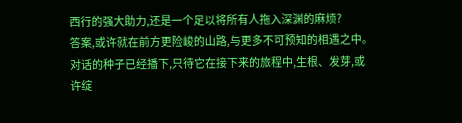西行的强大助力,还是一个足以将所有人拖入深渊的麻烦?
答案,或许就在前方更险峻的山路,与更多不可预知的相遇之中。对话的种子已经播下,只待它在接下来的旅程中,生根、发芽,或许绽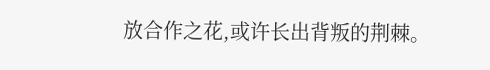放合作之花,或许长出背叛的荆棘。